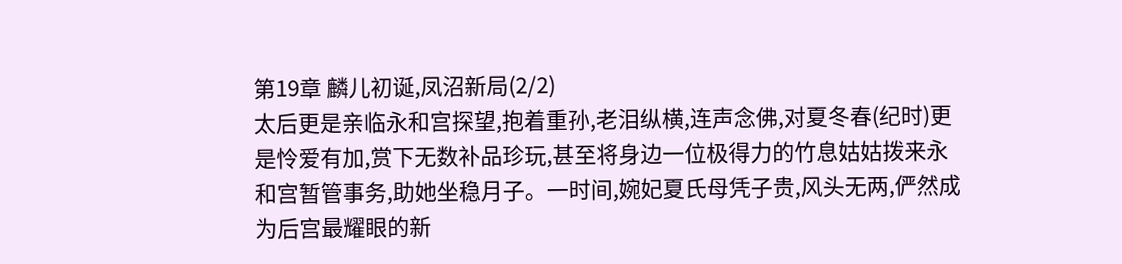第19章 麟儿初诞,凤沼新局(2/2)
太后更是亲临永和宫探望,抱着重孙,老泪纵横,连声念佛,对夏冬春(纪时)更是怜爱有加,赏下无数补品珍玩,甚至将身边一位极得力的竹息姑姑拨来永和宫暂管事务,助她坐稳月子。一时间,婉妃夏氏母凭子贵,风头无两,俨然成为后宫最耀眼的新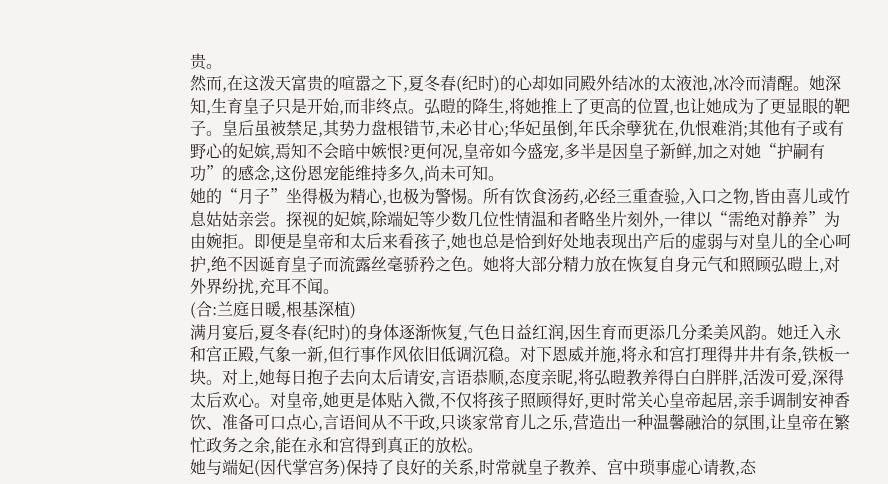贵。
然而,在这泼天富贵的喧嚣之下,夏冬春(纪时)的心却如同殿外结冰的太液池,冰冷而清醒。她深知,生育皇子只是开始,而非终点。弘暟的降生,将她推上了更高的位置,也让她成为了更显眼的靶子。皇后虽被禁足,其势力盘根错节,未必甘心;华妃虽倒,年氏余孽犹在,仇恨难消;其他有子或有野心的妃嫔,焉知不会暗中嫉恨?更何况,皇帝如今盛宠,多半是因皇子新鲜,加之对她“护嗣有功”的感念,这份恩宠能维持多久,尚未可知。
她的“月子”坐得极为精心,也极为警惕。所有饮食汤药,必经三重查验,入口之物,皆由喜儿或竹息姑姑亲尝。探视的妃嫔,除端妃等少数几位性情温和者略坐片刻外,一律以“需绝对静养”为由婉拒。即便是皇帝和太后来看孩子,她也总是恰到好处地表现出产后的虚弱与对皇儿的全心呵护,绝不因诞育皇子而流露丝毫骄矜之色。她将大部分精力放在恢复自身元气和照顾弘暟上,对外界纷扰,充耳不闻。
(合:兰庭日暖,根基深植)
满月宴后,夏冬春(纪时)的身体逐渐恢复,气色日益红润,因生育而更添几分柔美风韵。她迁入永和宫正殿,气象一新,但行事作风依旧低调沉稳。对下恩威并施,将永和宫打理得井井有条,铁板一块。对上,她每日抱子去向太后请安,言语恭顺,态度亲昵,将弘暟教养得白白胖胖,活泼可爱,深得太后欢心。对皇帝,她更是体贴入微,不仅将孩子照顾得好,更时常关心皇帝起居,亲手调制安神香饮、准备可口点心,言语间从不干政,只谈家常育儿之乐,营造出一种温馨融洽的氛围,让皇帝在繁忙政务之余,能在永和宫得到真正的放松。
她与端妃(因代掌宫务)保持了良好的关系,时常就皇子教养、宫中琐事虚心请教,态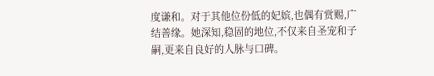度谦和。对于其他位份低的妃嫔,也偶有赏赐,广结善缘。她深知,稳固的地位,不仅来自圣宠和子嗣,更来自良好的人脉与口碑。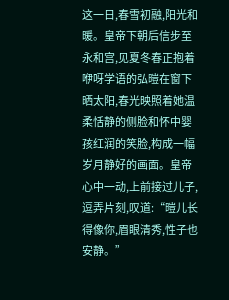这一日,春雪初融,阳光和暖。皇帝下朝后信步至永和宫,见夏冬春正抱着咿呀学语的弘暟在窗下晒太阳,春光映照着她温柔恬静的侧脸和怀中婴孩红润的笑脸,构成一幅岁月静好的画面。皇帝心中一动,上前接过儿子,逗弄片刻,叹道:“暟儿长得像你,眉眼清秀,性子也安静。”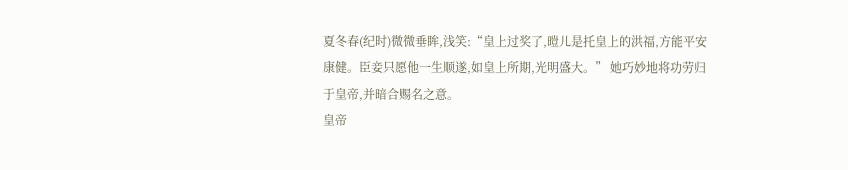夏冬春(纪时)微微垂眸,浅笑:“皇上过奖了,暟儿是托皇上的洪福,方能平安康健。臣妾只愿他一生顺遂,如皇上所期,光明盛大。” 她巧妙地将功劳归于皇帝,并暗合赐名之意。
皇帝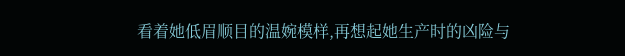看着她低眉顺目的温婉模样,再想起她生产时的凶险与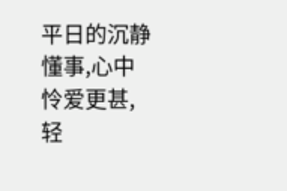平日的沉静懂事,心中怜爱更甚,轻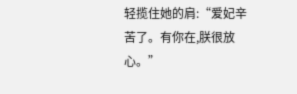轻揽住她的肩:“爱妃辛苦了。有你在,朕很放心。”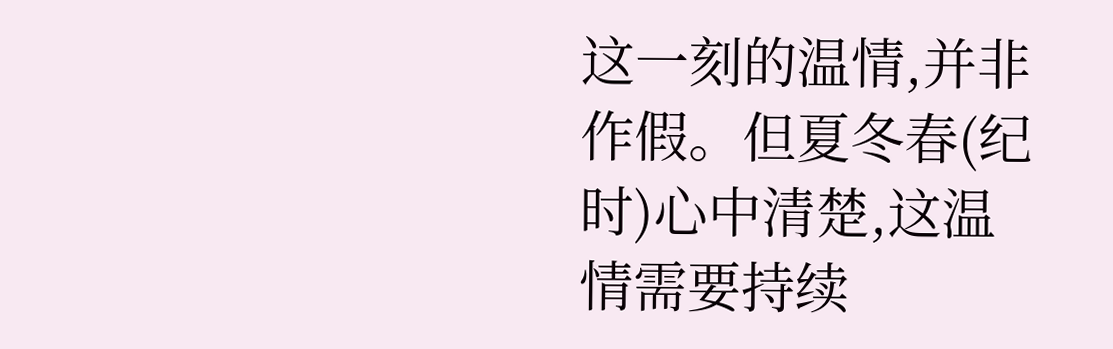这一刻的温情,并非作假。但夏冬春(纪时)心中清楚,这温情需要持续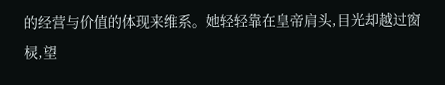的经营与价值的体现来维系。她轻轻靠在皇帝肩头,目光却越过窗棂,望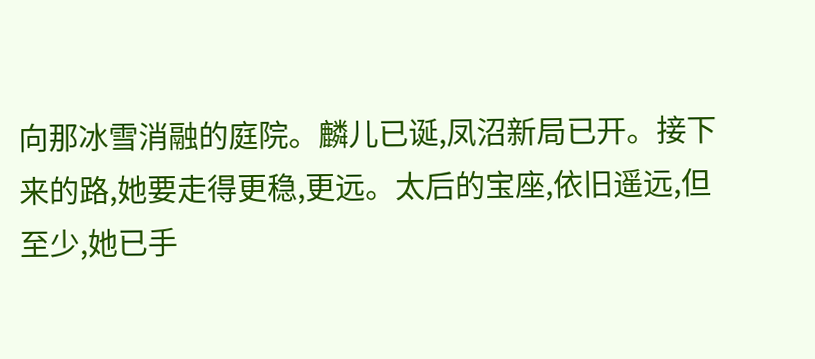向那冰雪消融的庭院。麟儿已诞,凤沼新局已开。接下来的路,她要走得更稳,更远。太后的宝座,依旧遥远,但至少,她已手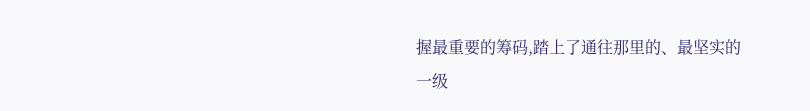握最重要的筹码,踏上了通往那里的、最坚实的一级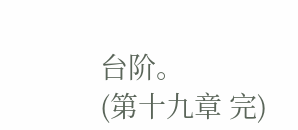台阶。
(第十九章 完)